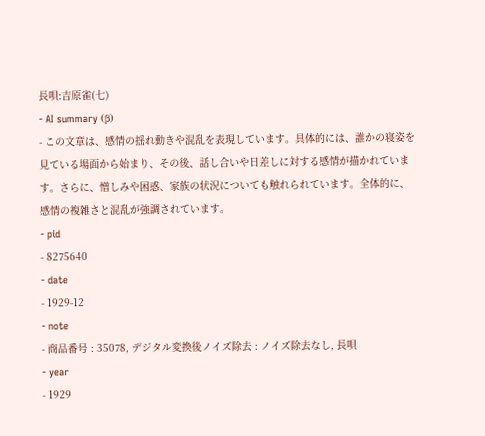長唄:吉原雀(七)
- AI summary (β)
- この文章は、感情の揺れ動きや混乱を表現しています。具体的には、誰かの寝姿を見ている場面から始まり、その後、話し合いや日差しに対する感情が描かれています。さらに、憎しみや困惑、家族の状況についても触れられています。全体的に、感情の複雑さと混乱が強調されています。
- pid
- 8275640
- date
- 1929-12
- note
- 商品番号 : 35078, デジタル変換後ノイズ除去 : ノイズ除去なし, 長唄
- year
- 1929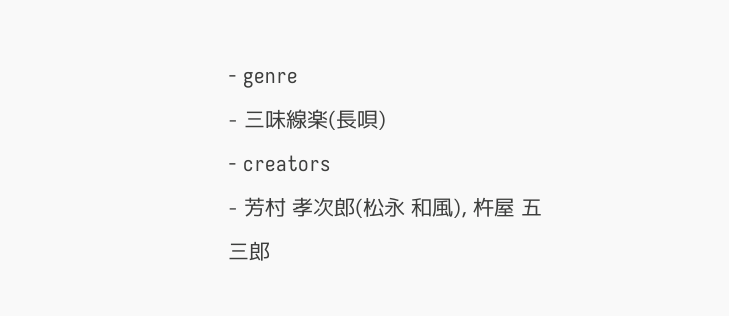- genre
- 三味線楽(長唄)
- creators
- 芳村 孝次郎(松永 和風), 杵屋 五三郎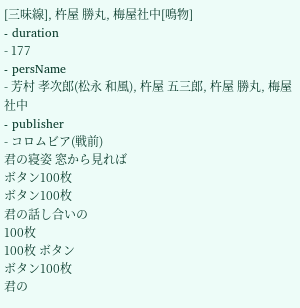[三味線], 杵屋 勝丸, 梅屋社中[鳴物]
- duration
- 177
- persName
- 芳村 孝次郎(松永 和風), 杵屋 五三郎, 杵屋 勝丸, 梅屋社中
- publisher
- コロムビア(戦前)
君の寝姿 窓から見れば
ボタン100枚
ボタン100枚
君の話し合いの
100枚
100枚 ボタン
ボタン100枚
君の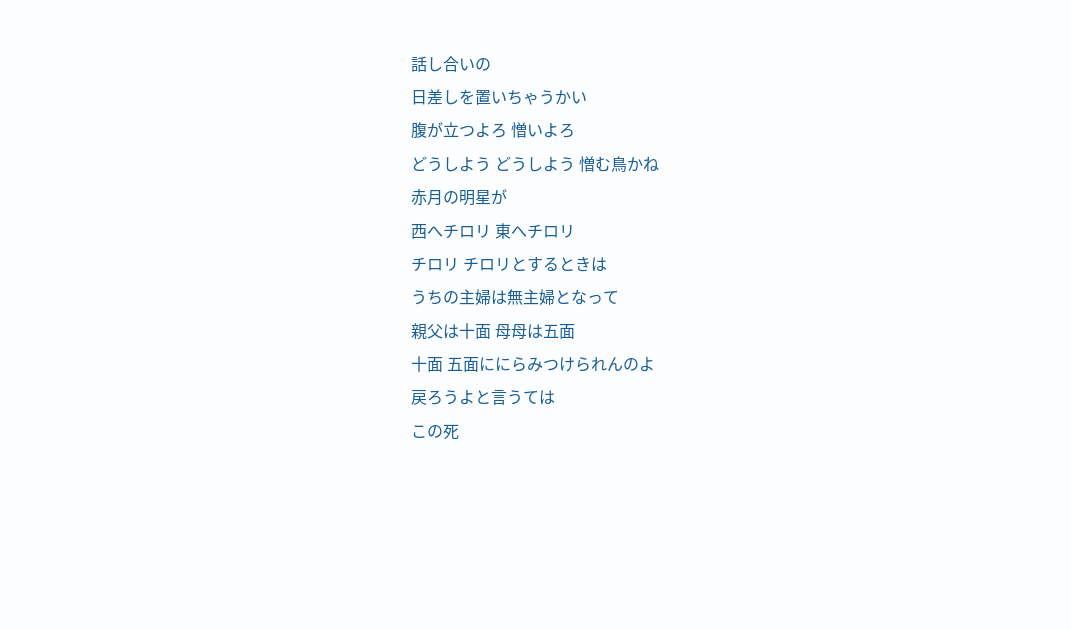話し合いの
日差しを置いちゃうかい
腹が立つよろ 憎いよろ
どうしよう どうしよう 憎む鳥かね
赤月の明星が
西へチロリ 東へチロリ
チロリ チロリとするときは
うちの主婦は無主婦となって
親父は十面 母母は五面
十面 五面ににらみつけられんのよ
戻ろうよと言うては
この死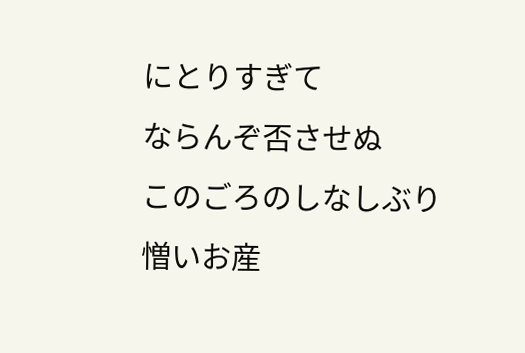にとりすぎて
ならんぞ否させぬ
このごろのしなしぶり
憎いお産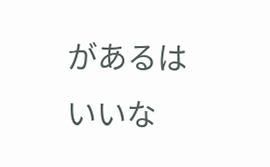があるはいいな